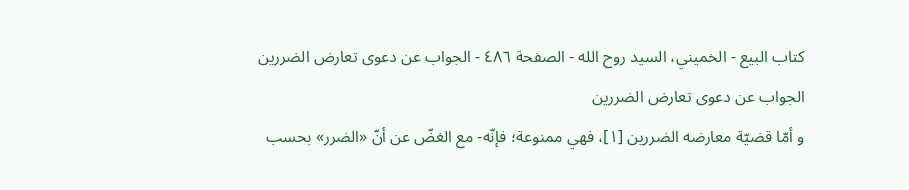كتاب البيع - الخميني، السيد روح الله - الصفحة ٤٨٦ - الجواب عن دعوى تعارض الضررين
الجواب عن دعوى تعارض الضررين
و أمّا قضيّة معارضه الضررين [١]، فهي ممنوعة؛ فإنّه- مع الغضّ عن أنّ «الضرر» بحسب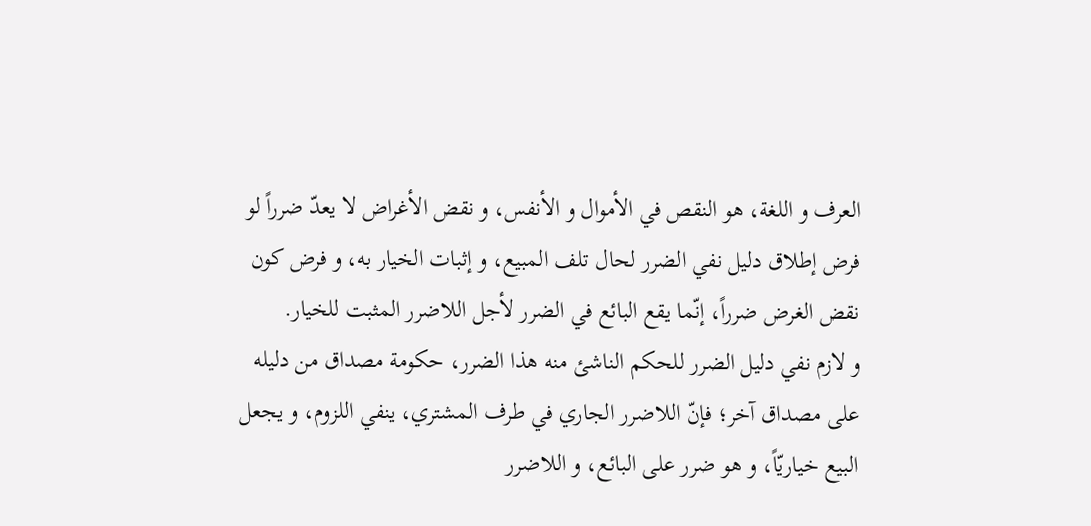العرف و اللغة، هو النقص في الأموال و الأنفس، و نقض الأغراض لا يعدّ ضرراً لو فرض إطلاق دليل نفي الضرر لحال تلف المبيع، و إثبات الخيار به، و فرض كون نقض الغرض ضرراً، إنّما يقع البائع في الضرر لأجل اللاضرر المثبت للخيار.
و لازم نفي دليل الضرر للحكم الناشئ منه هذا الضرر، حكومة مصداق من دليله على مصداق آخر؛ فإنّ اللاضرر الجاري في طرف المشتري، ينفي اللزوم، و يجعل البيع خياريّاً، و هو ضرر على البائع، و اللاضرر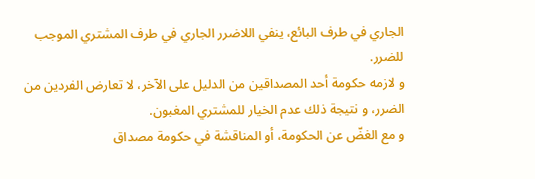الجاري في طرف البائع، ينفي اللاضرر الجاري في طرف المشتري الموجب للضرر.
و لازمه حكومة أحد المصداقين من الدليل على الآخر، لا تعارض الفردين من الضرر، و نتيجة ذلك عدم الخيار للمشتري المغبون.
و مع الغضّ عن الحكومة، أو المناقشة في حكومة مصداق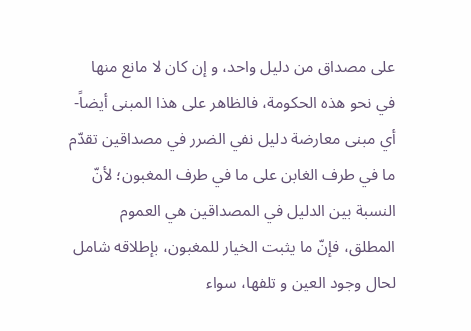على مصداق من دليل واحد، و إن كان لا مانع منها في نحو هذه الحكومة، فالظاهر على هذا المبنى أيضاً- أي مبنى معارضة دليل نفي الضرر في مصداقين تقدّم ما في طرف الغابن على ما في طرف المغبون؛ لأنّ النسبة بين الدليل في المصداقين هي العموم المطلق، فإنّ ما يثبت الخيار للمغبون، بإطلاقه شامل لحال وجود العين و تلفها، سواء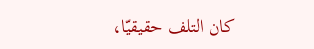كان التلف حقيقيّا،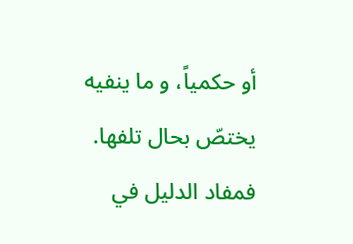أو حكمياً، و ما ينفيه يختصّ بحال تلفها.
فمفاد الدليل في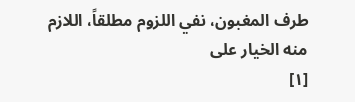طرف المغبون، نفي اللزوم مطلقاً، اللازم منه الخيار على
[١]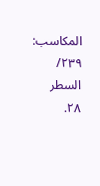المكاسب: ٢٣٩/ السطر ٢٨.